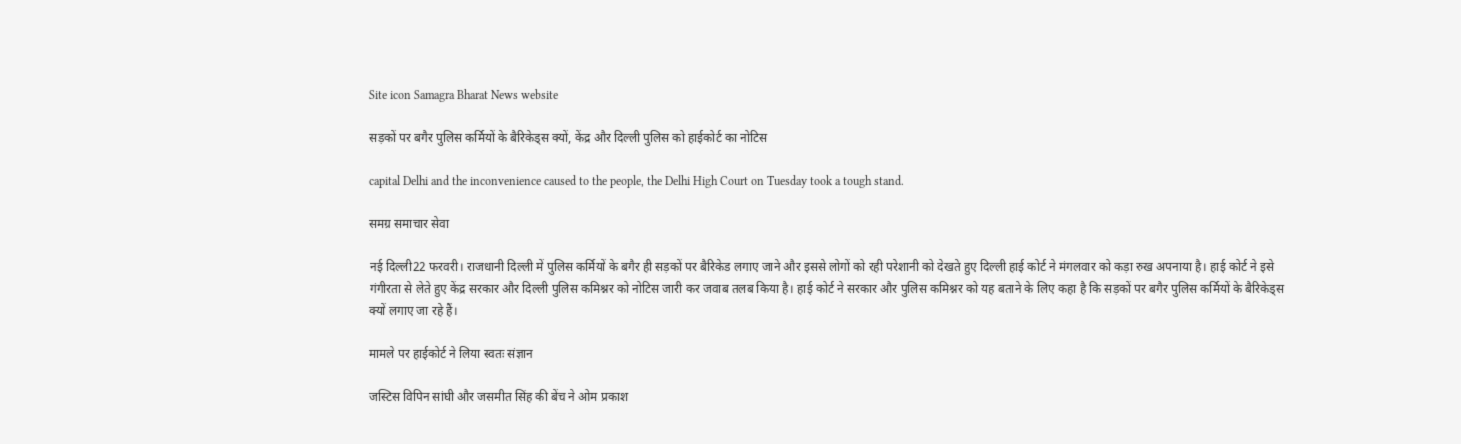Site icon Samagra Bharat News website

सड़कों पर बगैर पुलिस कर्मियों के बैरिकेड्स क्यों, केंद्र और दिल्ली पुलिस को हाईकोर्ट का नोटिस

capital Delhi and the inconvenience caused to the people, the Delhi High Court on Tuesday took a tough stand.

समग्र समाचार सेवा

नई दिल्ली22 फरवरी। राजधानी दिल्ली में पुलिस कर्मियों के बगैर ही सड़कों पर बैरिकेड लगाए जाने और इससे लोगों को रही परेशानी को देखते हुए दिल्ली हाई कोर्ट ने मंगलवार को कड़ा रुख अपनाया है। हाई कोर्ट ने इसे गंगीरता से लेते हुए केंद्र सरकार और दिल्ली पुलिस कमिश्नर को नोटिस जारी कर जवाब तलब किया है। हाई कोर्ट ने सरकार और पुलिस कमिश्नर को यह बताने के लिए कहा है कि सड़कों पर बगैर पुलिस कर्मियों के बैरिकेड्स क्यों लगाए जा रहे हैं।

मामले पर हाईकोर्ट ने लिया स्वतः संज्ञान

जस्टिस विपिन सांघी और जसमीत सिंह की बेंच ने ओम प्रकाश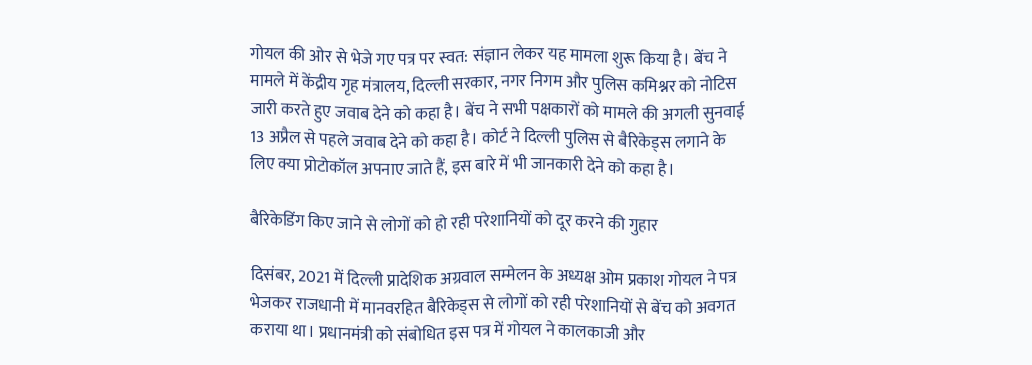गोयल की ओर से भेजे गए पत्र पर स्वत: संज्ञान लेकर यह मामला शुरू किया है। बेंच ने मामले में केंद्रीय गृह मंत्रालय, दिल्ली सरकार, नगर निगम और पुलिस कमिश्नर को नोटिस जारी करते हुए जवाब देने को कहा है। बेंच ने सभी पक्षकारों को मामले की अगली सुनवाई 13 अप्रैल से पहले जवाब देने को कहा है। कोर्ट ने दिल्ली पुलिस से बैरिकेड्स लगाने के लिए क्या प्रोटोकॉल अपनाए जाते हैं, इस बारे में भी जानकारी देने को कहा है।

बैरिकेडिंग किए जाने से लोगों को हो रही परेशानियों को दूर करने की गुहार

दिसंबर, 2021 में दिल्ली प्रादेशिक अग्रवाल सम्मेलन के अध्यक्ष ओम प्रकाश गोयल ने पत्र भेजकर राजधानी में मानवरहित बैरिकेड्स से लोगों को रही परेशानियों से बेंच को अवगत कराया था। प्रधानमंत्री को संबोधित इस पत्र में गोयल ने कालकाजी और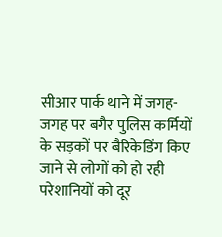सीआर पार्क थाने में जगह-जगह पर बगैर पुलिस कर्मियों के सड़कों पर बैरिकेडिंग किए जाने से लोगों को हो रही परेशानियों को दूर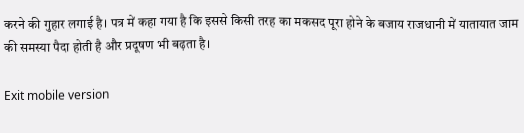करने की गुहार लगाई है। पत्र में कहा गया है कि इससे किसी तरह का मकसद पूरा होने के बजाय राजधानी में यातायात जाम की समस्या पैदा होती है और प्रदूषण भी बढ़ता है।

Exit mobile version